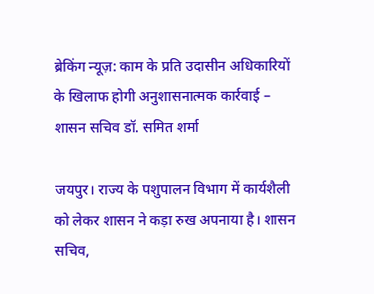ब्रेकिंग न्यूज़: काम के प्रति उदासीन अधिकारियों के खिलाफ होगी अनुशासनात्मक कार्रवाई – शासन सचिव डॉ. समित शर्मा

जयपुर। राज्य के पशुपालन विभाग में कार्यशैली को लेकर शासन ने कड़ा रुख अपनाया है। शासन सचिव,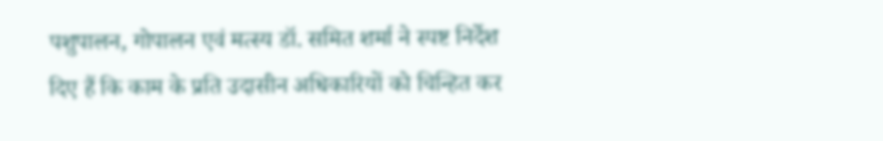पशुपालन, गोपालन एवं मत्स्य डॉ. समित शर्मा ने स्पष्ट निर्देश दिए हैं कि काम के प्रति उदासीन अधिकारियों को चिन्हित कर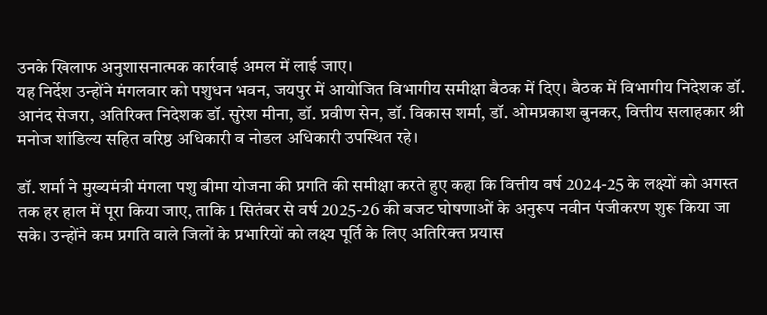उनके खिलाफ अनुशासनात्मक कार्रवाई अमल में लाई जाए।
यह निर्देश उन्होंने मंगलवार को पशुधन भवन, जयपुर में आयोजित विभागीय समीक्षा बैठक में दिए। बैठक में विभागीय निदेशक डॉ. आनंद सेजरा, अतिरिक्त निदेशक डॉ. सुरेश मीना, डॉ. प्रवीण सेन, डॉ. विकास शर्मा, डॉ. ओमप्रकाश बुनकर, वित्तीय सलाहकार श्री मनोज शांडिल्य सहित वरिष्ठ अधिकारी व नोडल अधिकारी उपस्थित रहे।

डॉ. शर्मा ने मुख्यमंत्री मंगला पशु बीमा योजना की प्रगति की समीक्षा करते हुए कहा कि वित्तीय वर्ष 2024-25 के लक्ष्यों को अगस्त तक हर हाल में पूरा किया जाए, ताकि 1 सितंबर से वर्ष 2025-26 की बजट घोषणाओं के अनुरूप नवीन पंजीकरण शुरू किया जा सके। उन्होंने कम प्रगति वाले जिलों के प्रभारियों को लक्ष्य पूर्ति के लिए अतिरिक्त प्रयास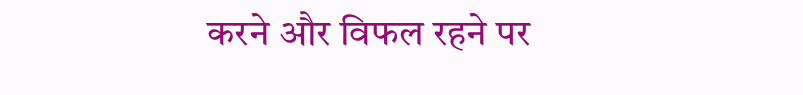करने और विफल रहने पर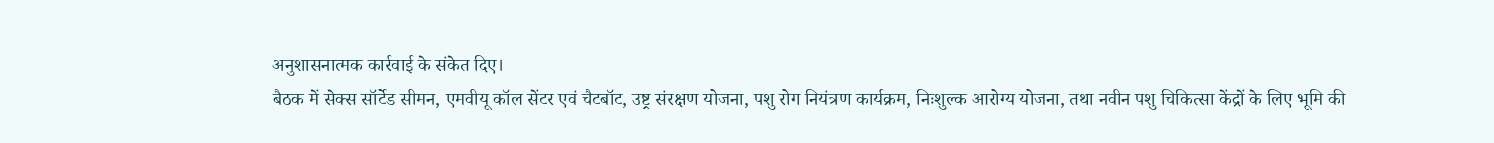अनुशासनात्मक कार्रवाई के संकेत दिए।
बैठक में सेक्स सॉर्टेड सीमन, एमवीयू कॉल सेंटर एवं चैटबॉट, उष्ट्र संरक्षण योजना, पशु रोग नियंत्रण कार्यक्रम, निःशुल्क आरोग्य योजना, तथा नवीन पशु चिकित्सा केंद्रों के लिए भूमि की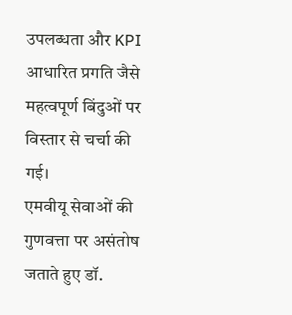उपलब्धता और KPI आधारित प्रगति जैसे महत्वपूर्ण बिंदुओं पर विस्तार से चर्चा की गई।
एमवीयू सेवाओं की गुणवत्ता पर असंतोष जताते हुए डॉ.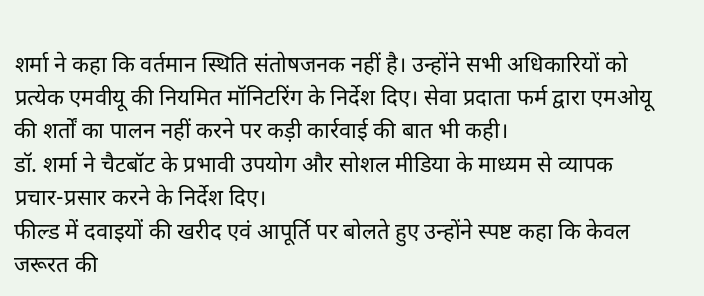शर्मा ने कहा कि वर्तमान स्थिति संतोषजनक नहीं है। उन्होंने सभी अधिकारियों को प्रत्येक एमवीयू की नियमित मॉनिटरिंग के निर्देश दिए। सेवा प्रदाता फर्म द्वारा एमओयू की शर्तों का पालन नहीं करने पर कड़ी कार्रवाई की बात भी कही।
डॉ. शर्मा ने चैटबॉट के प्रभावी उपयोग और सोशल मीडिया के माध्यम से व्यापक प्रचार-प्रसार करने के निर्देश दिए।
फील्ड में दवाइयों की खरीद एवं आपूर्ति पर बोलते हुए उन्होंने स्पष्ट कहा कि केवल जरूरत की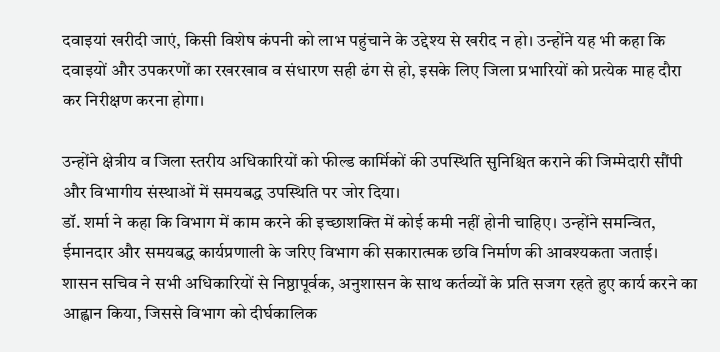दवाइयां खरीदी जाएं, किसी विशेष कंपनी को लाभ पहुंचाने के उद्देश्य से खरीद न हो। उन्होंने यह भी कहा कि दवाइयों और उपकरणों का रखरखाव व संधारण सही ढंग से हो, इसके लिए जिला प्रभारियों को प्रत्येक माह दौरा कर निरीक्षण करना होगा।

उन्होंने क्षेत्रीय व जिला स्तरीय अधिकारियों को फील्ड कार्मिकों की उपस्थिति सुनिश्चित कराने की जिम्मेदारी सौंपी और विभागीय संस्थाओं में समयबद्ध उपस्थिति पर जोर दिया।
डॉ. शर्मा ने कहा कि विभाग में काम करने की इच्छाशक्ति में कोई कमी नहीं होनी चाहिए। उन्होंने समन्वित, ईमानदार और समयबद्ध कार्यप्रणाली के जरिए विभाग की सकारात्मक छवि निर्माण की आवश्यकता जताई। शासन सचिव ने सभी अधिकारियों से निष्ठापूर्वक, अनुशासन के साथ कर्तव्यों के प्रति सजग रहते हुए कार्य करने का आह्वान किया, जिससे विभाग को दीर्घकालिक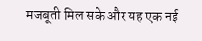मजबूती मिल सके और यह एक नई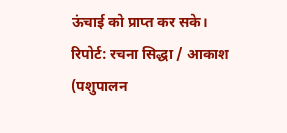ऊंचाई को प्राप्त कर सके।
रिपोर्ट: रचना सिद्धा / आकाश
(पशुपालन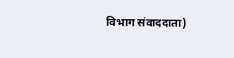विभाग संवाददाता)